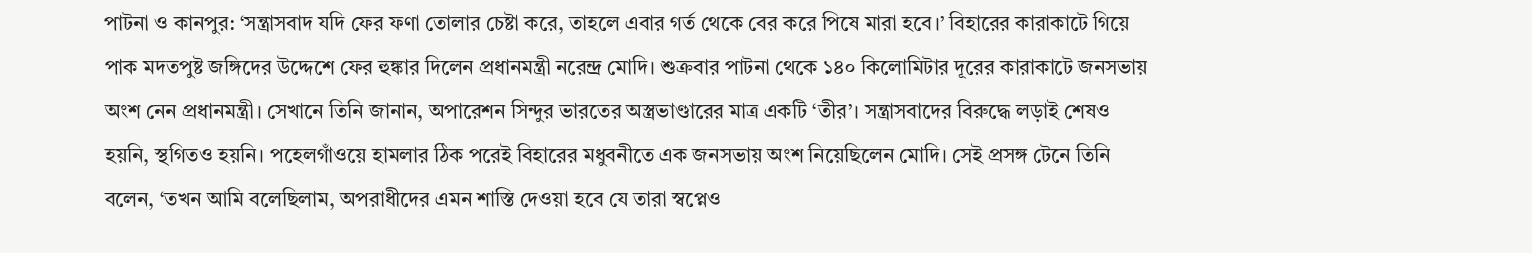পাটনা ও কানপুর: ‘সন্ত্রাসবাদ যদি ফের ফণা তোলার চেষ্টা করে, তাহলে এবার গর্ত থেকে বের করে পিষে মারা হবে।’ বিহারের কারাকাটে গিয়ে পাক মদতপুষ্ট জঙ্গিদের উদ্দেশে ফের হুঙ্কার দিলেন প্রধানমন্ত্রী নরেন্দ্র মোদি। শুক্রবার পাটনা থেকে ১৪০ কিলোমিটার দূরের কারাকাটে জনসভায় অংশ নেন প্রধানমন্ত্রী। সেখানে তিনি জানান, অপারেশন সিন্দুর ভারতের অস্ত্রভাণ্ডারের মাত্র একটি ‘তীর’। সন্ত্রাসবাদের বিরুদ্ধে লড়াই শেষও হয়নি, স্থগিতও হয়নি। পহেলগাঁওয়ে হামলার ঠিক পরেই বিহারের মধুবনীতে এক জনসভায় অংশ নিয়েছিলেন মোদি। সেই প্রসঙ্গ টেনে তিনি বলেন, ‘তখন আমি বলেছিলাম, অপরাধীদের এমন শাস্তি দেওয়া হবে যে তারা স্বপ্নেও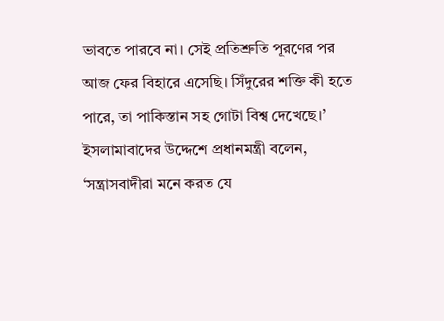ভাবতে পারবে না। সেই প্রতিশ্রুতি পূরণের পর আজ ফের বিহারে এসেছি। সিঁদুরের শক্তি কী হতে পারে, তা পাকিস্তান সহ গোটা বিশ্ব দেখেছে।’
ইসলামাবাদের উদ্দেশে প্রধানমন্ত্রী বলেন, ‘সন্ত্রাসবাদীরা মনে করত যে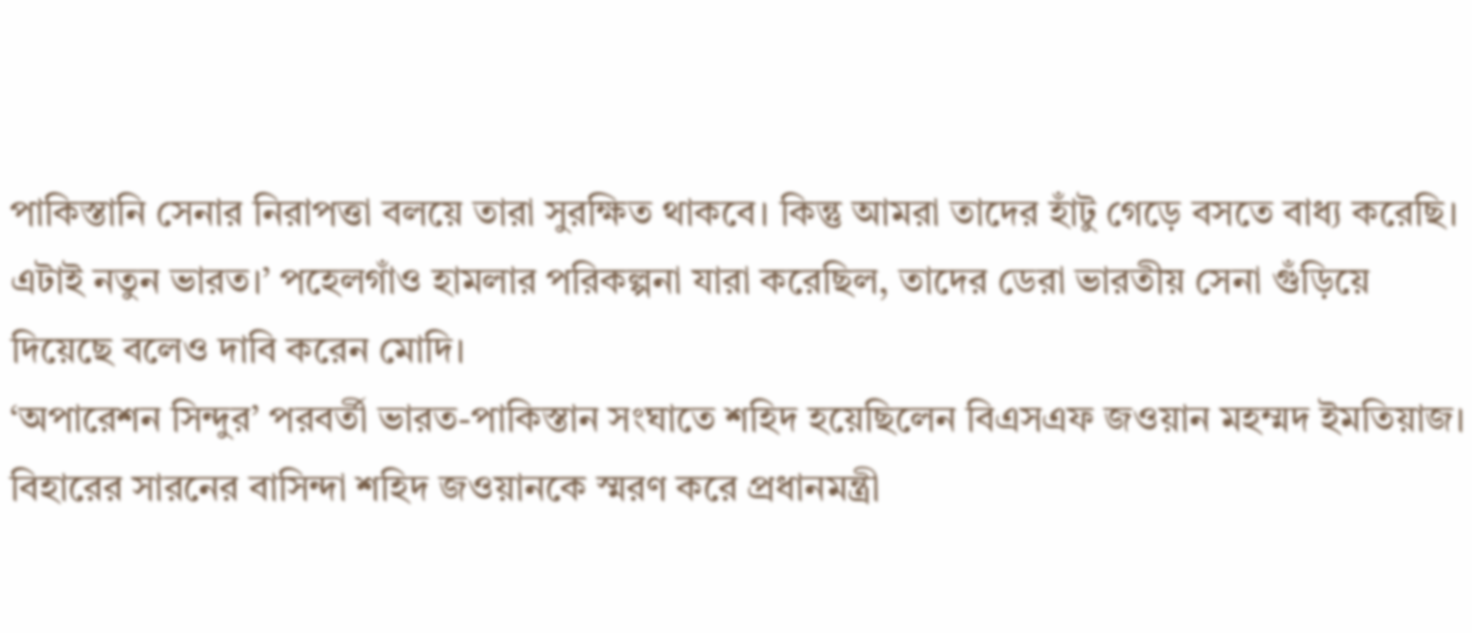পাকিস্তানি সেনার নিরাপত্তা বলয়ে তারা সুরক্ষিত থাকবে। কিন্তু আমরা তাদের হাঁটু গেড়ে বসতে বাধ্য করেছি। এটাই নতুন ভারত।’ পহেলগাঁও হামলার পরিকল্পনা যারা করেছিল, তাদের ডেরা ভারতীয় সেনা গুঁড়িয়ে দিয়েছে বলেও দাবি করেন মোদি।
‘অপারেশন সিন্দুর’ পরবর্তী ভারত-পাকিস্তান সংঘাতে শহিদ হয়েছিলেন বিএসএফ জওয়ান মহম্মদ ইমতিয়াজ। বিহারের সারনের বাসিন্দা শহিদ জওয়ানকে স্মরণ করে প্রধানমন্ত্রী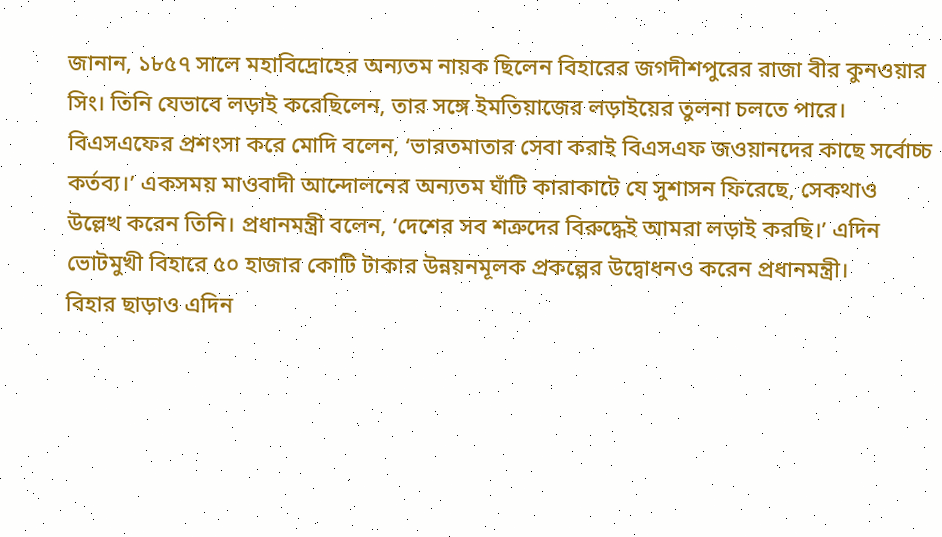জানান, ১৮৫৭ সালে মহাবিদ্রোহের অন্যতম নায়ক ছিলেন বিহারের জগদীশপুরের রাজা বীর কুনওয়ার সিং। তিনি যেভাবে লড়াই করেছিলেন, তার সঙ্গে ইমতিয়াজের লড়াইয়ের তুলনা চলতে পারে। বিএসএফের প্রশংসা করে মোদি বলেন, ‘ভারতমাতার সেবা করাই বিএসএফ জওয়ানদের কাছে সর্বোচ্চ কর্তব্য।’ একসময় মাওবাদী আন্দোলনের অন্যতম ঘাঁটি কারাকাটে যে সুশাসন ফিরেছে, সেকথাও উল্লেখ করেন তিনি। প্রধানমন্ত্রী বলেন, ‘দেশের সব শত্রুদের বিরুদ্ধেই আমরা লড়াই করছি।’ এদিন ভোটমুখী বিহারে ৫০ হাজার কোটি টাকার উন্নয়নমূলক প্রকল্পের উদ্বোধনও করেন প্রধানমন্ত্রী।
বিহার ছাড়াও এদিন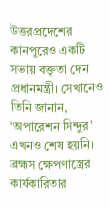উত্তরপ্রদেশের কানপুরেও একটি সভায় বক্তৃতা দেন প্রধানমন্ত্রী। সেখানেও তিনি জানান, ‘অপারেশন সিন্দুর’ এখনও শেষ হয়নি। ব্রহ্মস ক্ষেপণাস্ত্রের কার্যকারিতার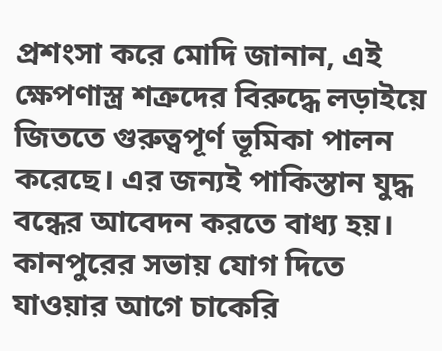প্রশংসা করে মোদি জানান, এই ক্ষেপণাস্ত্র শত্রুদের বিরুদ্ধে লড়াইয়ে জিততে গুরুত্বপূর্ণ ভূমিকা পালন করেছে। এর জন্যই পাকিস্তান যুদ্ধ বন্ধের আবেদন করতে বাধ্য হয়। কানপুরের সভায় যোগ দিতে যাওয়ার আগে চাকেরি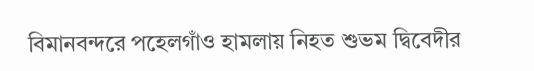বিমানবন্দরে পহেলগাঁও হামলায় নিহত শুভম দ্বিবেদীর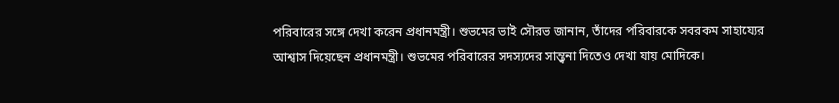পরিবারের সঙ্গে দেখা করেন প্রধানমন্ত্রী। শুভমের ভাই সৌরভ জানান, তাঁদের পরিবারকে সবরকম সাহায্যের আশ্বাস দিয়েছেন প্রধানমন্ত্রী। শুভমের পরিবারের সদস্যদের সান্ত্বনা দিতেও দেখা যায় মোদিকে।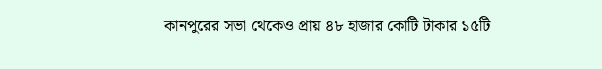কানপুরের সভা থেকেও প্রায় ৪৮ হাজার কোটি টাকার ১৫টি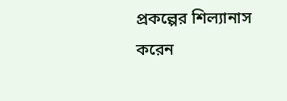প্রকল্পের শিল্যানাস করেন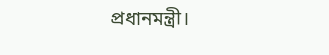প্রধানমন্ত্রী।